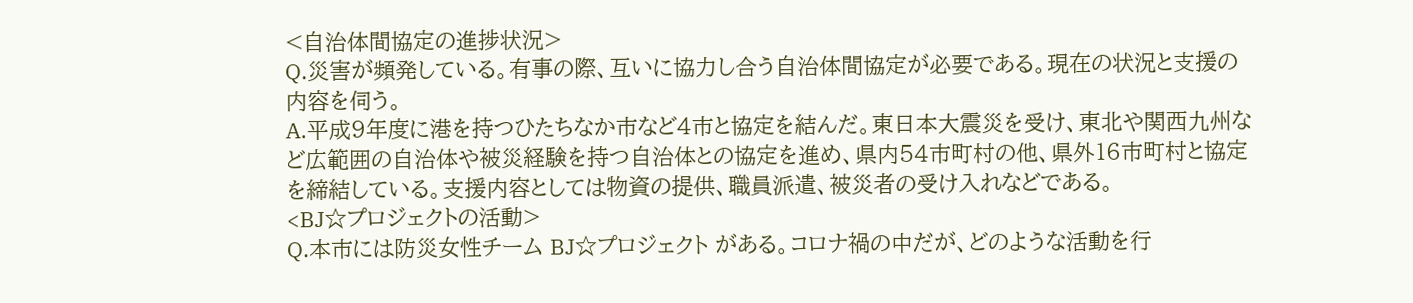<自治体間協定の進捗状況>
Q.災害が頻発している。有事の際、互いに協力し合う自治体間協定が必要である。現在の状況と支援の内容を伺う。
A.平成9年度に港を持つひたちなか市など4市と協定を結んだ。東日本大震災を受け、東北や関西九州など広範囲の自治体や被災経験を持つ自治体との協定を進め、県内54市町村の他、県外16市町村と協定を締結している。支援内容としては物資の提供、職員派遣、被災者の受け入れなどである。
<BJ☆プロジェクトの活動>
Q.本市には防災女性チーム BJ☆プロジェクト がある。コロナ禍の中だが、どのような活動を行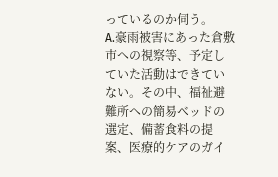っているのか伺う。
A.豪雨被害にあった倉敷市への視察等、予定していた活動はできていない。その中、福祉避難所への簡易ベッドの選定、備蓄食料の提案、医療的ケアのガイ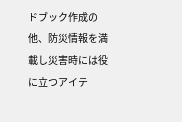ドブック作成の他、防災情報を満載し災害時には役に立つアイテ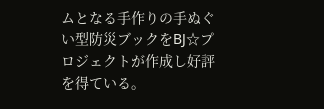ムとなる手作りの手ぬぐい型防災ブックをBJ☆プロジェクトが作成し好評を得ている。